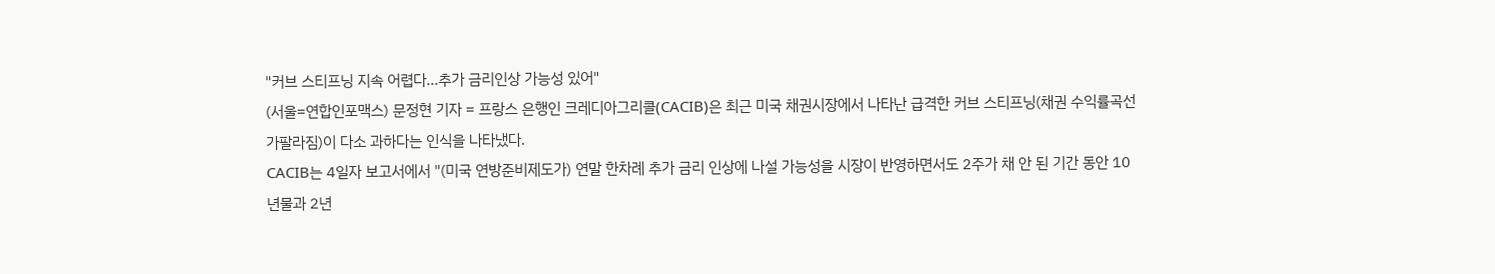"커브 스티프닝 지속 어렵다…추가 금리인상 가능성 있어"
(서울=연합인포맥스) 문정현 기자 = 프랑스 은행인 크레디아그리콜(CACIB)은 최근 미국 채권시장에서 나타난 급격한 커브 스티프닝(채권 수익률곡선 가팔라짐)이 다소 과하다는 인식을 나타냈다.
CACIB는 4일자 보고서에서 "(미국 연방준비제도가) 연말 한차례 추가 금리 인상에 나설 가능성을 시장이 반영하면서도 2주가 채 안 된 기간 동안 10년물과 2년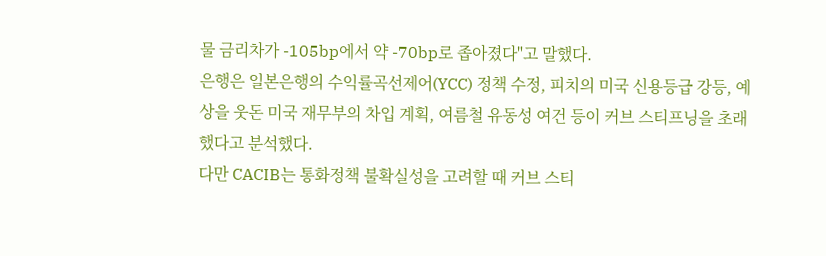물 금리차가 -105bp에서 약 -70bp로 좁아졌다"고 말했다.
은행은 일본은행의 수익률곡선제어(YCC) 정책 수정, 피치의 미국 신용등급 강등, 예상을 웃돈 미국 재무부의 차입 계획, 여름철 유동성 여건 등이 커브 스티프닝을 초래했다고 분석했다.
다만 CACIB는 통화정책 불확실성을 고려할 때 커브 스티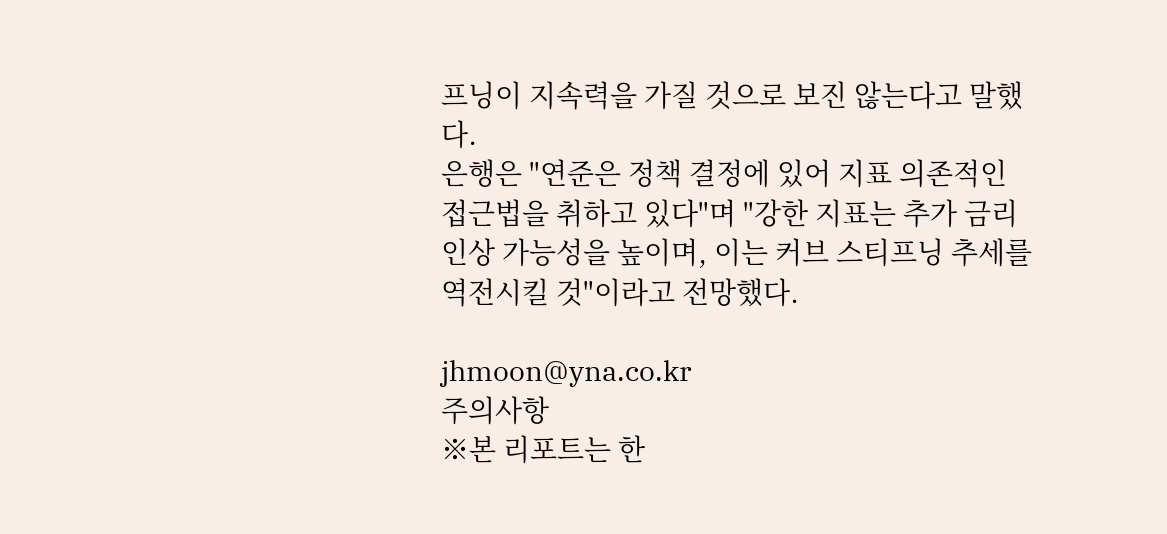프닝이 지속력을 가질 것으로 보진 않는다고 말했다.
은행은 "연준은 정책 결정에 있어 지표 의존적인 접근법을 취하고 있다"며 "강한 지표는 추가 금리 인상 가능성을 높이며, 이는 커브 스티프닝 추세를 역전시킬 것"이라고 전망했다.

jhmoon@yna.co.kr
주의사항
※본 리포트는 한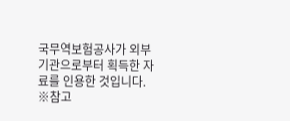국무역보험공사가 외부기관으로부터 획득한 자료를 인용한 것입니다.
※참고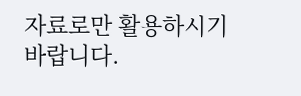자료로만 활용하시기 바랍니다.